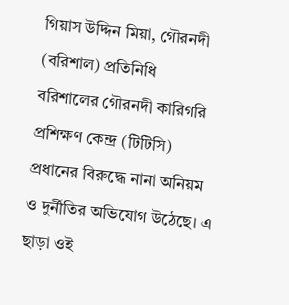গিয়াস উদ্দিন মিয়া, গৌরনদী (বরিশাল) প্রতিনিধি
বরিশালের গৌরনদী কারিগরি প্রশিক্ষণ কেন্দ্র (টিটিসি) প্রধানের বিরুদ্ধে নানা অনিয়ম ও দুর্নীতির অভিযোগ উঠেছে। এ ছাড়া ওই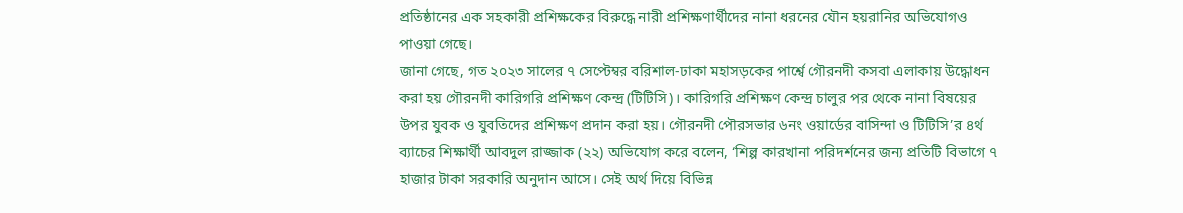প্রতিষ্ঠানের এক সহকারী প্রশিক্ষকের বিরুদ্ধে নারী প্রশিক্ষণার্থীদের নানা ধরনের যৌন হয়রানির অভিযোগও পাওয়া গেছে।
জানা গেছে, গত ২০২৩ সালের ৭ সেপ্টেম্বর বরিশাল-ঢাকা মহাসড়কের পার্শ্বে গৌরনদী কসবা এলাকায় উদ্ধোধন করা হয় গৌরনদী কারিগরি প্রশিক্ষণ কেন্দ্র (টিটিসি)। কারিগরি প্রশিক্ষণ কেন্দ্র চালুর পর থেকে নানা বিষয়ের উপর যুবক ও যুবতিদের প্রশিক্ষণ প্রদান করা হয়। গৌরনদী পৌরসভার ৬নং ওয়ার্ডের বাসিন্দা ও টিটিসি’র ৪র্থ ব্যাচের শিক্ষার্থী আবদুল রাজ্জাক (২২) অভিযোগ করে বলেন, ‘শিল্প কারখানা পরিদর্শনের জন্য প্রতিটি বিভাগে ৭ হাজার টাকা সরকারি অনুদান আসে। সেই অর্থ দিয়ে বিভিন্ন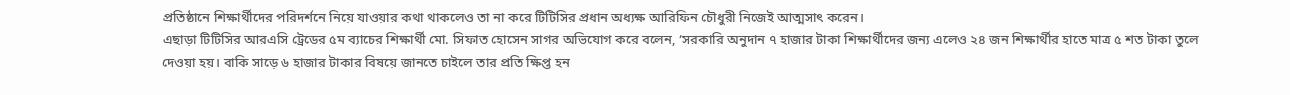প্রতিষ্ঠানে শিক্ষার্থীদের পরিদর্শনে নিয়ে যাওয়ার কথা থাকলেও তা না করে টিটিসির প্রধান অধ্যক্ষ আরিফিন চৌধুরী নিজেই আত্মসাৎ করেন।
এছাড়া টিটিসির আরএসি ট্রেডের ৫ম ব্যাচের শিক্ষার্থী মো. সিফাত হোসেন সাগর অভিযোগ করে বলেন, ‘সরকারি অনুদান ৭ হাজার টাকা শিক্ষার্থীদের জন্য এলেও ২৪ জন শিক্ষার্থীর হাতে মাত্র ৫ শত টাকা তুলে দেওয়া হয়। বাকি সাড়ে ৬ হাজার টাকার বিষয়ে জানতে চাইলে তার প্রতি ক্ষিপ্ত হন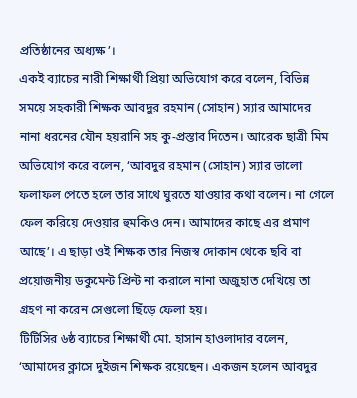প্রতিষ্ঠানের অধ্যক্ষ’।
একই ব্যাচের নারী শিক্ষার্থী প্রিয়া অভিযোগ করে বলেন, বিভিন্ন সময়ে সহকারী শিক্ষক আবদুর রহমান (সোহান) স্যার আমাদের নানা ধরনের যৌন হয়রানি সহ কু-প্রস্তাব দিতেন। আরেক ছাত্রী মিম অভিযোগ করে বলেন, ‘আবদুর রহমান (সোহান) স্যার ভালো ফলাফল পেতে হলে তার সাথে ঘুরতে যাওয়ার কথা বলেন। না গেলে ফেল করিয়ে দেওয়ার হুমকিও দেন। আমাদের কাছে এর প্রমাণ আছে’। এ ছাড়া ওই শিক্ষক তার নিজস্ব দোকান থেকে ছবি বা প্রয়োজনীয় ডকুমেন্ট প্রিন্ট না করালে নানা অজুহাত দেখিয়ে তা গ্রহণ না করেন সেগুলো ছিঁড়ে ফেলা হয়।
টিটিসির ৬ষ্ঠ ব্যাচের শিক্ষার্থী মো. হাসান হাওলাদার বলেন, ‘আমাদের ক্লাসে দুইজন শিক্ষক রয়েছেন। একজন হলেন আবদুর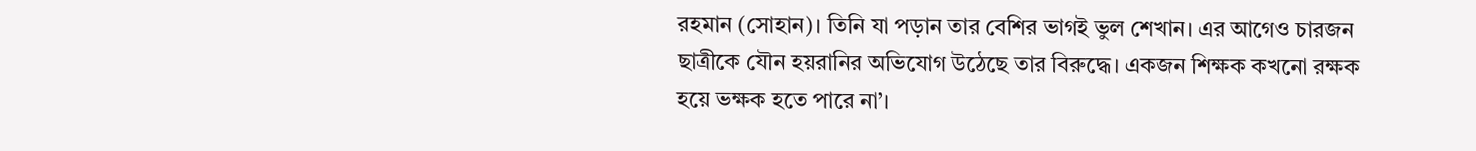রহমান (সোহান)। তিনি যা পড়ান তার বেশির ভাগই ভুল শেখান। এর আগেও চারজন ছাত্রীকে যৌন হয়রানির অভিযোগ উঠেছে তার বিরুদ্ধে। একজন শিক্ষক কখনো রক্ষক হয়ে ভক্ষক হতে পারে না’।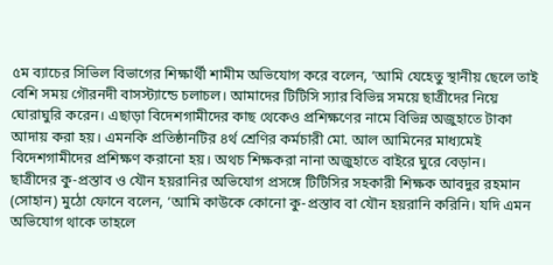৫ম ব্যাচের সিভিল বিভাগের শিক্ষার্থী শামীম অভিযোগ করে বলেন, ‘আমি যেহেতু স্থানীয় ছেলে তাই বেশি সময় গৌরনদী বাসস্ট্যান্ডে চলাচল। আমাদের টিটিসি স্যার বিভিন্ন সময়ে ছাত্রীদের নিয়ে ঘোরাঘুরি করেন। এছাড়া বিদেশগামীদের কাছ থেকেও প্রশিক্ষণের নামে বিভিন্ন অজুহাতে টাকা আদায় করা হয়। এমনকি প্রতিষ্ঠানটির ৪র্থ শ্রেণির কর্মচারী মো. আল আমিনের মাধ্যমেই বিদেশগামীদের প্রশিক্ষণ করানো হয়। অথচ শিক্ষকরা নানা অজুহাতে বাইরে ঘুরে বেড়ান।
ছাত্রীদের কু-প্রস্তাব ও যৌন হয়রানির অভিযোগ প্রসঙ্গে টিটিসির সহকারী শিক্ষক আবদুর রহমান (সোহান) মুঠো ফোনে বলেন, ‘আমি কাউকে কোনো কু-প্রস্তাব বা যৌন হয়রানি করিনি। যদি এমন অভিযোগ থাকে তাহলে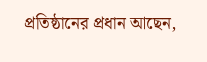প্রতিষ্ঠানের প্রধান আছেন,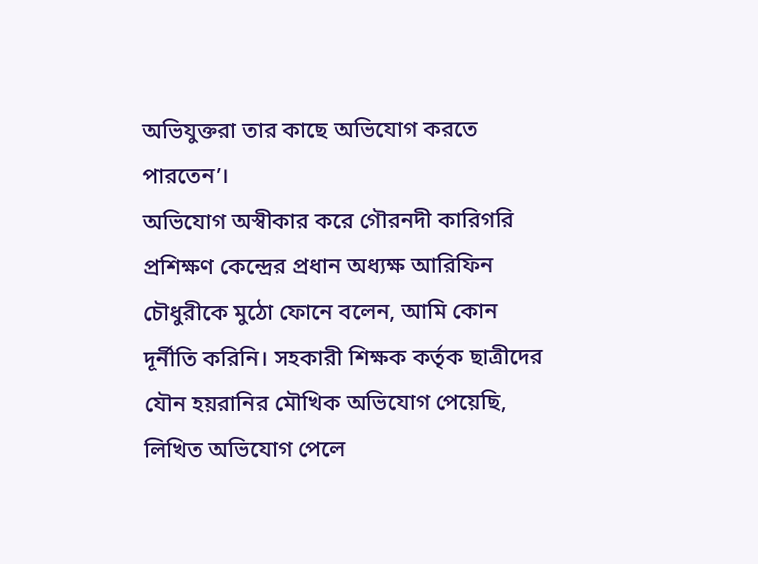অভিযুক্তরা তার কাছে অভিযোগ করতে পারতেন’।
অভিযোগ অস্বীকার করে গৌরনদী কারিগরি প্রশিক্ষণ কেন্দ্রের প্রধান অধ্যক্ষ আরিফিন চৌধুরীকে মুঠো ফোনে বলেন, আমি কোন দূর্নীতি করিনি। সহকারী শিক্ষক কর্তৃক ছাত্রীদের যৌন হয়রানির মৌখিক অভিযোগ পেয়েছি, লিখিত অভিযোগ পেলে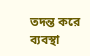তদন্ত করে ব্যবস্থা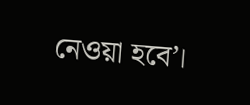নেওয়া হবে’।